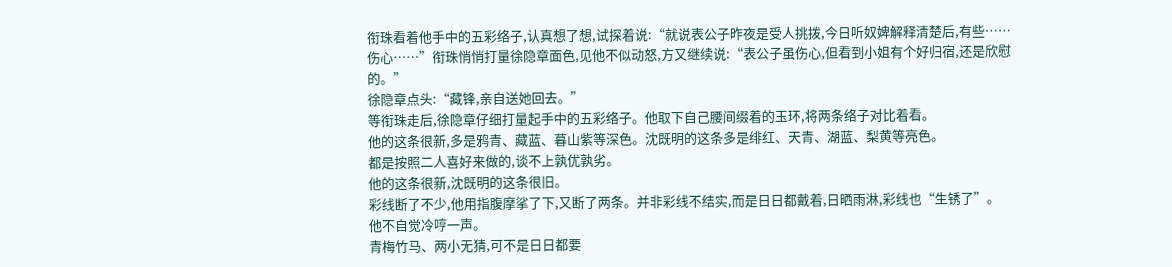衔珠看着他手中的五彩络子,认真想了想,试探着说:“就说表公子昨夜是受人挑拨,今日听奴婢解释清楚后,有些……伤心……”衔珠悄悄打量徐隐章面色,见他不似动怒,方又继续说:“表公子虽伤心,但看到小姐有个好归宿,还是欣慰的。”
徐隐章点头:“藏锋,亲自送她回去。”
等衔珠走后,徐隐章仔细打量起手中的五彩络子。他取下自己腰间缀着的玉环,将两条络子对比着看。
他的这条很新,多是鸦青、藏蓝、暮山紫等深色。沈既明的这条多是绯红、天青、湖蓝、梨黄等亮色。
都是按照二人喜好来做的,谈不上孰优孰劣。
他的这条很新,沈既明的这条很旧。
彩线断了不少,他用指腹摩挲了下,又断了两条。并非彩线不结实,而是日日都戴着,日晒雨淋,彩线也“生锈了”。
他不自觉冷哼一声。
青梅竹马、两小无猜,可不是日日都要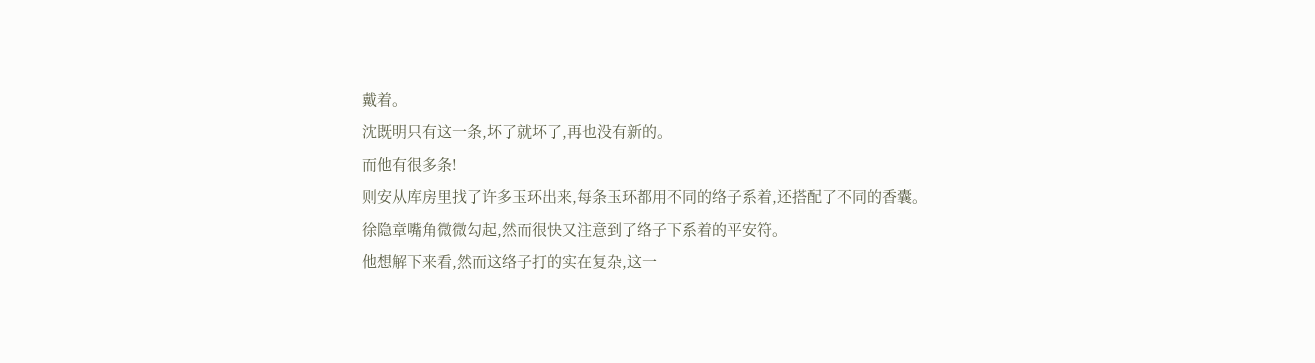戴着。
沈既明只有这一条,坏了就坏了,再也没有新的。
而他有很多条!
则安从库房里找了许多玉环出来,每条玉环都用不同的络子系着,还搭配了不同的香囊。
徐隐章嘴角微微勾起,然而很快又注意到了络子下系着的平安符。
他想解下来看,然而这络子打的实在复杂,这一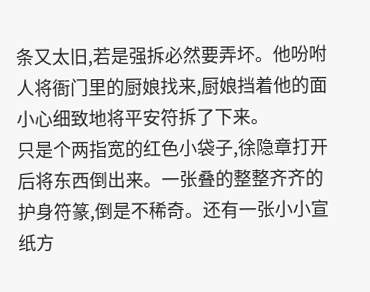条又太旧,若是强拆必然要弄坏。他吩咐人将衙门里的厨娘找来,厨娘挡着他的面小心细致地将平安符拆了下来。
只是个两指宽的红色小袋子,徐隐章打开后将东西倒出来。一张叠的整整齐齐的护身符篆,倒是不稀奇。还有一张小小宣纸方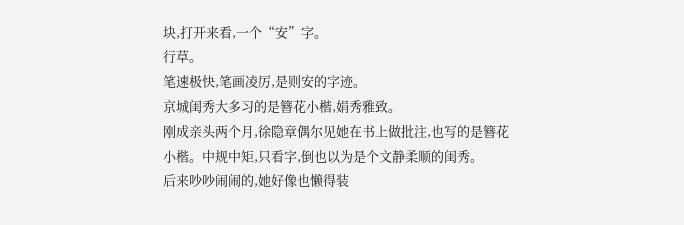块,打开来看,一个“安”字。
行草。
笔速极快,笔画凌厉,是则安的字迹。
京城闺秀大多习的是簪花小楷,娟秀雅致。
刚成亲头两个月,徐隐章偶尔见她在书上做批注,也写的是簪花小楷。中规中矩,只看字,倒也以为是个文静柔顺的闺秀。
后来吵吵闹闹的,她好像也懒得装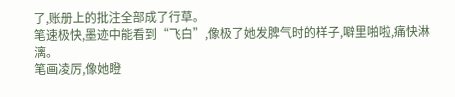了,账册上的批注全部成了行草。
笔速极快,墨迹中能看到“飞白”,像极了她发脾气时的样子,噼里啪啦,痛快淋漓。
笔画凌厉,像她瞪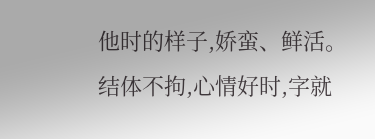他时的样子,娇蛮、鲜活。
结体不拘,心情好时,字就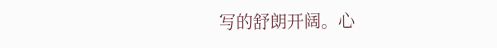写的舒朗开阔。心